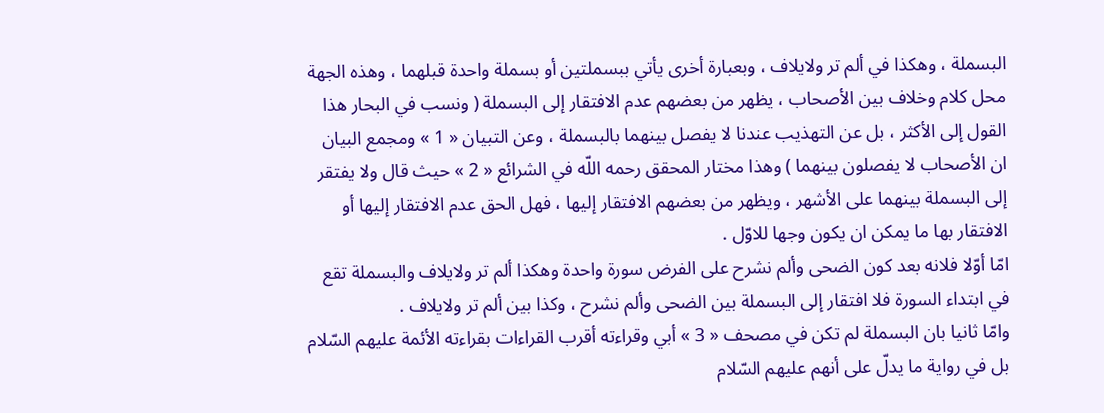البسملة ، وهكذا في ألم تر ولايلاف ، وبعبارة أخرى يأتي ببسملتين أو بسملة واحدة قبلهما ، وهذه الجهة محل كلام وخلاف بين الأصحاب ، يظهر من بعضهم عدم الافتقار إلى البسملة ( ونسب في البحار هذا القول إلى الأكثر ، بل عن التهذيب عندنا لا يفصل بينهما بالبسملة ، وعن التبيان « 1 » ومجمع البيان ان الأصحاب لا يفصلون بينهما ) وهذا مختار المحقق رحمه اللّه في الشرائع « 2 » حيث قال ولا يفتقر إلى البسملة بينهما على الأشهر ، ويظهر من بعضهم الافتقار إليها ، فهل الحق عدم الافتقار إليها أو الافتقار بها ما يمكن ان يكون وجها للاوّل .
امّا أوّلا فلانه بعد كون الضحى وألم نشرح على الفرض سورة واحدة وهكذا ألم تر ولايلاف والبسملة تقع في ابتداء السورة فلا افتقار إلى البسملة بين الضحى وألم نشرح ، وكذا بين ألم تر ولايلاف .
وامّا ثانيا بان البسملة لم تكن في مصحف « 3 » أبي وقراءته أقرب القراءات بقراءته الأئمة عليهم السّلام بل في رواية ما يدلّ على أنهم عليهم السّلام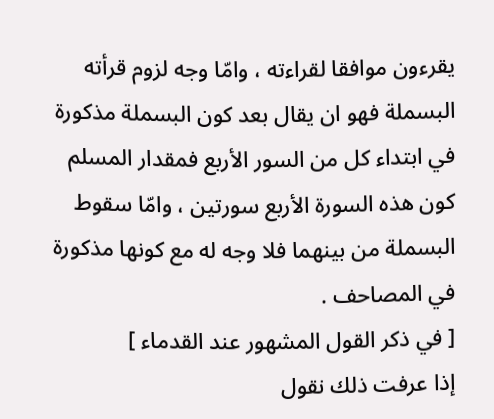يقرءون موافقا لقراءته ، وامّا وجه لزوم قرأته البسملة فهو ان يقال بعد كون البسملة مذكورة في ابتداء كل من السور الأربع فمقدار المسلم كون هذه السورة الأربع سورتين ، وامّا سقوط البسملة من بينهما فلا وجه له مع كونها مذكورة في المصاحف .
[ في ذكر القول المشهور عند القدماء ]
إذا عرفت ذلك نقول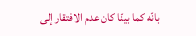بانّه كما بينّا كان عدم الافتقار إلى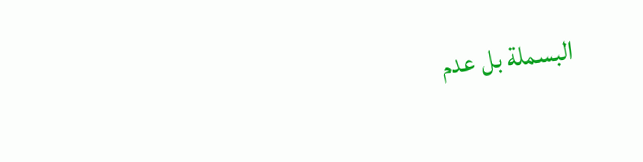البسملة بل عدم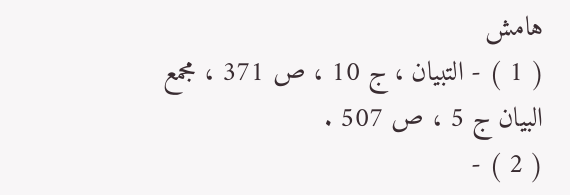هامش
( 1 ) - التبيان ، ج 10 ، ص 371 ، مجمع البيان ج 5 ، ص 507 .
( 2 ) -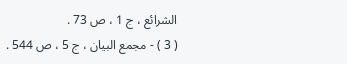الشرائع ، ج 1 ، ص 73 .
( 3 ) - مجمع البيان ، ج 5 ، ص 544 .